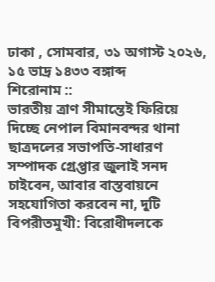ঢাকা , সোমবার, ৩১ অগাস্ট ২০২৬, ১৫ ভাদ্র ১৪৩৩ বঙ্গাব্দ
শিরোনাম ::
ভারতীয় ত্রাণ সীমান্তেই ফিরিয়ে দিচ্ছে নেপাল বিমানবন্দর থানা ছাত্রদলের সভাপতি-সাধারণ সম্পাদক গ্রেপ্তার জুলাই সনদ চাইবেন, আবার বাস্তবায়নে সহযোগিতা করবেন না, দুটি বিপরীতমুখী: বিরোধীদলকে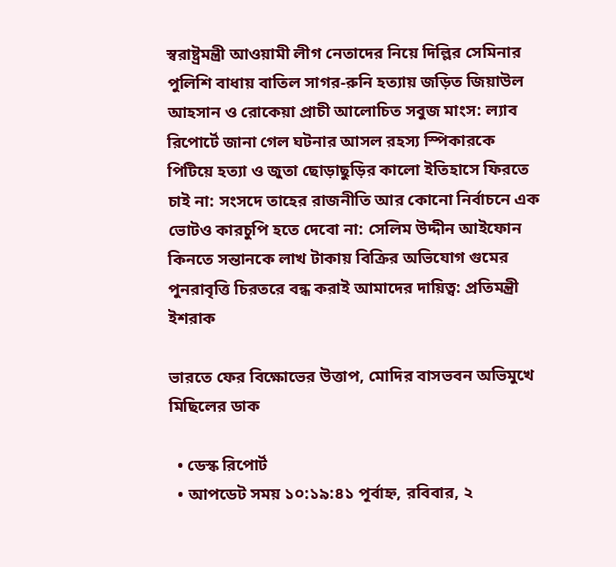স্বরাষ্ট্রমন্ত্রী আওয়ামী লীগ নেতাদের নিয়ে দিল্লির সেমিনার পুলিশি বাধায় বাতিল সাগর-রুনি হত্যায় জড়িত জিয়াউল আহসান ও রোকেয়া প্রাচী আলোচিত সবুজ মাংস: ল্যাব রিপোর্টে জানা গেল ঘটনার আসল রহস্য স্পিকারকে পিটিয়ে হত্যা ও জুতা ছোড়াছুড়ির কালো ইতিহাসে ফিরতে চাই না: সংসদে তাহের রাজনীতি আর কোনো নির্বাচনে এক ভোটও কারচুপি হতে দেবো না: সেলিম উদ্দীন আইফোন কিনতে সন্তানকে লাখ টাকায় বিক্রির অভিযোগ গুমের পুনরাবৃত্তি চিরতরে বন্ধ করাই আমাদের দায়িত্ব: প্রতিমন্ত্রী ইশরাক

ভারতে ফের বিক্ষোভের উত্তাপ, মোদির বাসভবন অভিমুখে মিছিলের ডাক

  • ডেস্ক রিপোর্ট
  • আপডেট সময় ১০:১৯:৪১ পূর্বাহ্ন, রবিবার, ২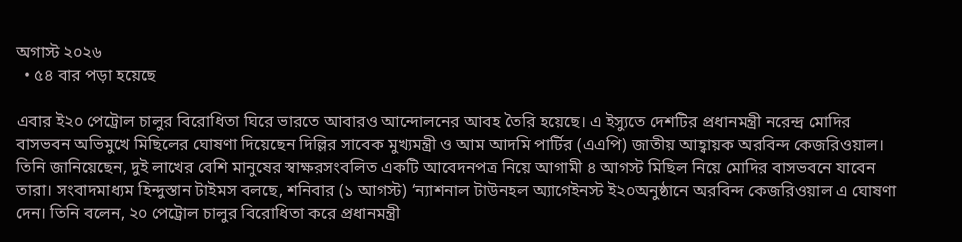অগাস্ট ২০২৬
  • ৫৪ বার পড়া হয়েছে

এবার ই২০ পেট্রোল চালুর বিরোধিতা ঘিরে ভারতে আবারও আন্দোলনের আবহ তৈরি হয়েছে। এ ইস্যুতে দেশটির প্রধানমন্ত্রী নরেন্দ্র মোদির বাসভবন অভিমুখে মিছিলের ঘোষণা দিয়েছেন দিল্লির সাবেক মুখ্যমন্ত্রী ও আম আদমি পার্টির (এএপি) জাতীয় আহ্বায়ক অরবিন্দ কেজরিওয়াল। তিনি জানিয়েছেন, দুই লাখের বেশি মানুষের স্বাক্ষরসংবলিত একটি আবেদনপত্র নিয়ে আগামী ৪ আগস্ট মিছিল নিয়ে মোদির বাসভবনে যাবেন তারা। সংবাদমাধ্যম হিন্দুস্তান টাইমস বলছে, শনিবার (১ আগস্ট) ‘ন্যাশনাল টাউনহল অ্যাগেইনস্ট ই২০অনুষ্ঠানে অরবিন্দ কেজরিওয়াল এ ঘোষণা দেন। তিনি বলেন, ২০ পেট্রোল চালুর বিরোধিতা করে প্রধানমন্ত্রী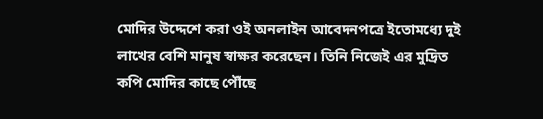মোদির উদ্দেশে করা ওই অনলাইন আবেদনপত্রে ইতোমধ্যে দুই লাখের বেশি মানুষ স্বাক্ষর করেছেন। তিনি নিজেই এর মুদ্রিত কপি মোদির কাছে পৌঁছে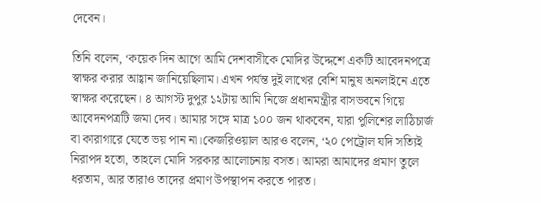দেবেন।

তিনি বলেন, ‘কয়েক দিন আগে আমি দেশবাসীকে মোদির উদ্দেশে একটি আবেদনপত্রে স্বাক্ষর করার আহ্বান জানিয়েছিলাম। এখন পর্যন্ত দুই লাখের বেশি মানুষ অনলাইনে এতে স্বাক্ষর করেছেন। ৪ আগস্ট দুপুর ১২টায় আমি নিজে প্রধানমন্ত্রীর বাসভবনে গিয়ে আবেদনপত্রটি জমা দেব। আমার সঙ্গে মাত্র ১০০ জন থাকবেন, যারা পুলিশের লাঠিচার্জ বা কারাগারে যেতে ভয় পান না।কেজরিওয়াল আরও বলেন, ‘২০ পেট্রোল যদি সত্যিই নিরাপদ হতো, তাহলে মোদি সরকার আলোচনায় বসত। আমরা আমাদের প্রমাণ তুলে ধরতাম, আর তারাও তাদের প্রমাণ উপস্থাপন করতে পারত।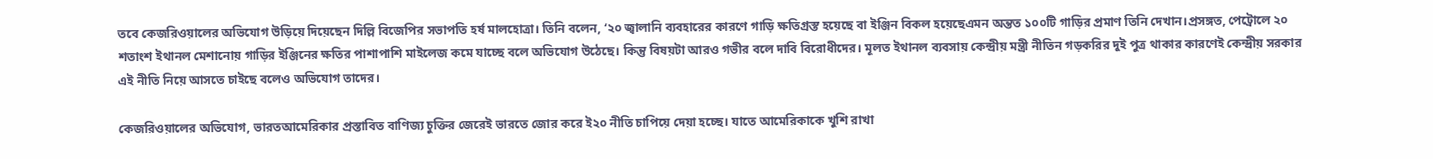তবে কেজরিওয়ালের অভিযোগ উড়িয়ে দিয়েছেন দিল্লি বিজেপির সভাপতি হর্ষ মালহোত্রা। তিনি বলেন, ‘২০ জ্বালানি ব্যবহারের কারণে গাড়ি ক্ষতিগ্রস্ত হয়েছে বা ইঞ্জিন বিকল হয়েছেএমন অন্তত ১০০টি গাড়ির প্রমাণ তিনি দেখান।প্রসঙ্গত, পেট্রোলে ২০ শতাংশ ইথানল মেশানোয় গাড়ির ইঞ্জিনের ক্ষতির পাশাপাশি মাইলেজ কমে যাচ্ছে বলে অভিযোগ উঠেছে। কিন্তু বিষয়টা আরও গভীর বলে দাবি বিরোধীদের। মূলত ইথানল ব্যবসায় কেন্দ্রীয় মন্ত্রী নীতিন গড়করির দুই পুত্র থাকার কারণেই কেন্দ্রীয় সরকার এই নীতি নিয়ে আসতে চাইছে বলেও অভিযোগ তাদের।

কেজরিওয়ালের অভিযোগ, ভারতআমেরিকার প্রস্তাবিত বাণিজ্য চুক্তির জেরেই ভারতে জোর করে ই২০ নীতি চাপিয়ে দেয়া হচ্ছে। যাতে আমেরিকাকে খুশি রাখা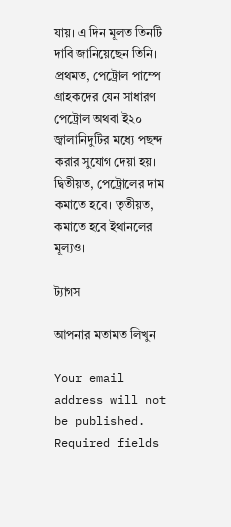যায়। এ দিন মূলত তিনটি দাবি জানিয়েছেন তিনি। প্রথমত, পেট্রোল পাম্পে গ্রাহকদের যেন সাধারণ পেট্রোল অথবা ই২০ জ্বালানিদুটির মধ্যে পছন্দ করার সুযোগ দেয়া হয়। দ্বিতীয়ত, পেট্রোলের দাম কমাতে হবে। তৃতীয়ত, কমাতে হবে ইথানলের মূল্যও।

ট্যাগস

আপনার মতামত লিখুন

Your email address will not be published. Required fields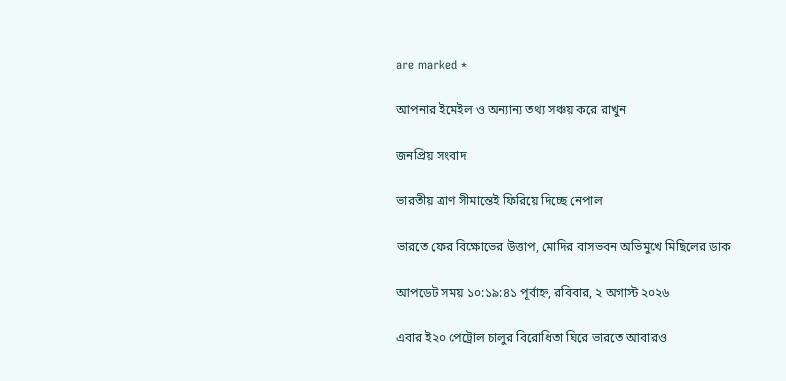are marked *

আপনার ইমেইল ও অন্যান্য তথ্য সঞ্চয় করে রাখুন

জনপ্রিয় সংবাদ

ভারতীয় ত্রাণ সীমান্তেই ফিরিয়ে দিচ্ছে নেপাল

ভারতে ফের বিক্ষোভের উত্তাপ, মোদির বাসভবন অভিমুখে মিছিলের ডাক

আপডেট সময় ১০:১৯:৪১ পূর্বাহ্ন, রবিবার, ২ অগাস্ট ২০২৬

এবার ই২০ পেট্রোল চালুর বিরোধিতা ঘিরে ভারতে আবারও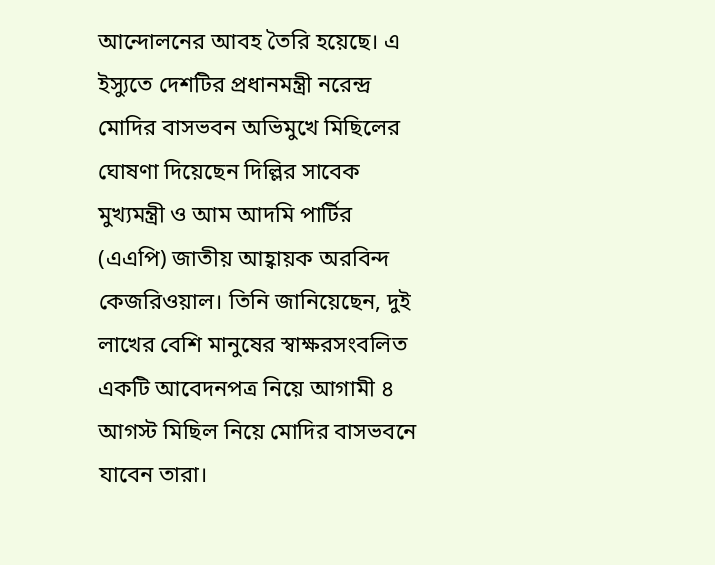আন্দোলনের আবহ তৈরি হয়েছে। এ ইস্যুতে দেশটির প্রধানমন্ত্রী নরেন্দ্র মোদির বাসভবন অভিমুখে মিছিলের ঘোষণা দিয়েছেন দিল্লির সাবেক মুখ্যমন্ত্রী ও আম আদমি পার্টির (এএপি) জাতীয় আহ্বায়ক অরবিন্দ কেজরিওয়াল। তিনি জানিয়েছেন, দুই লাখের বেশি মানুষের স্বাক্ষরসংবলিত একটি আবেদনপত্র নিয়ে আগামী ৪ আগস্ট মিছিল নিয়ে মোদির বাসভবনে যাবেন তারা।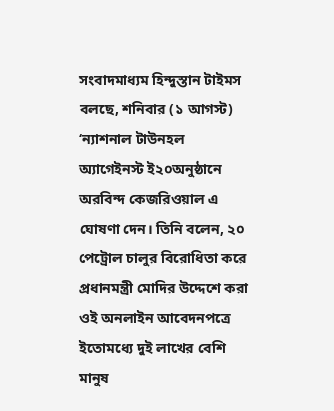সংবাদমাধ্যম হিন্দুস্তান টাইমস বলছে, শনিবার (১ আগস্ট) ‘ন্যাশনাল টাউনহল অ্যাগেইনস্ট ই২০অনুষ্ঠানে অরবিন্দ কেজরিওয়াল এ ঘোষণা দেন। তিনি বলেন, ২০ পেট্রোল চালুর বিরোধিতা করে প্রধানমন্ত্রী মোদির উদ্দেশে করা ওই অনলাইন আবেদনপত্রে ইতোমধ্যে দুই লাখের বেশি মানুষ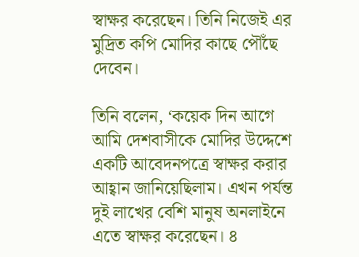স্বাক্ষর করেছেন। তিনি নিজেই এর মুদ্রিত কপি মোদির কাছে পৌঁছে দেবেন।

তিনি বলেন, ‘কয়েক দিন আগে আমি দেশবাসীকে মোদির উদ্দেশে একটি আবেদনপত্রে স্বাক্ষর করার আহ্বান জানিয়েছিলাম। এখন পর্যন্ত দুই লাখের বেশি মানুষ অনলাইনে এতে স্বাক্ষর করেছেন। ৪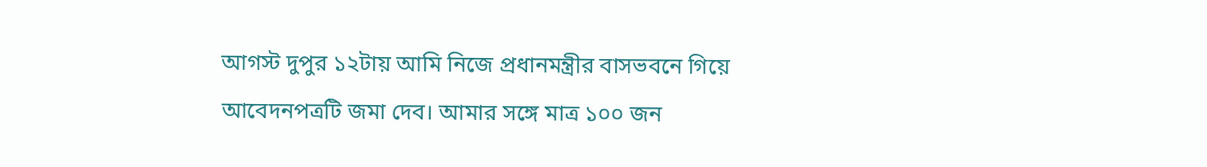আগস্ট দুপুর ১২টায় আমি নিজে প্রধানমন্ত্রীর বাসভবনে গিয়ে আবেদনপত্রটি জমা দেব। আমার সঙ্গে মাত্র ১০০ জন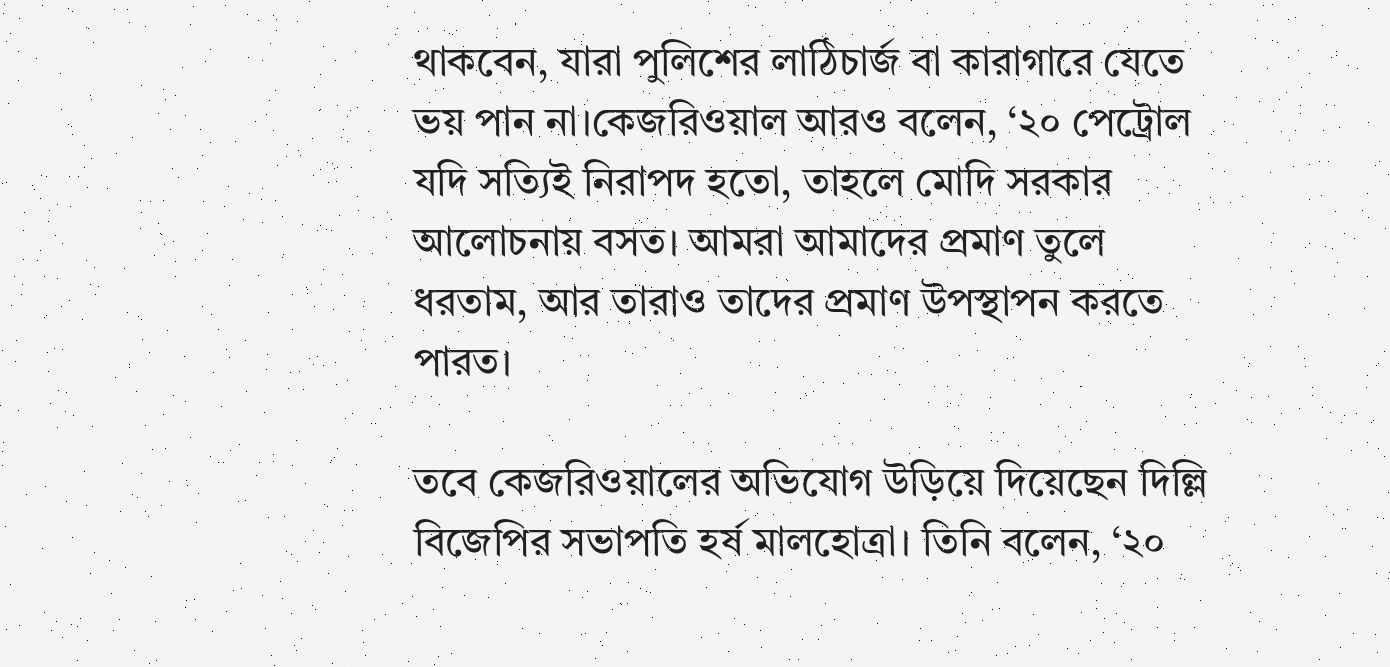থাকবেন, যারা পুলিশের লাঠিচার্জ বা কারাগারে যেতে ভয় পান না।কেজরিওয়াল আরও বলেন, ‘২০ পেট্রোল যদি সত্যিই নিরাপদ হতো, তাহলে মোদি সরকার আলোচনায় বসত। আমরা আমাদের প্রমাণ তুলে ধরতাম, আর তারাও তাদের প্রমাণ উপস্থাপন করতে পারত।

তবে কেজরিওয়ালের অভিযোগ উড়িয়ে দিয়েছেন দিল্লি বিজেপির সভাপতি হর্ষ মালহোত্রা। তিনি বলেন, ‘২০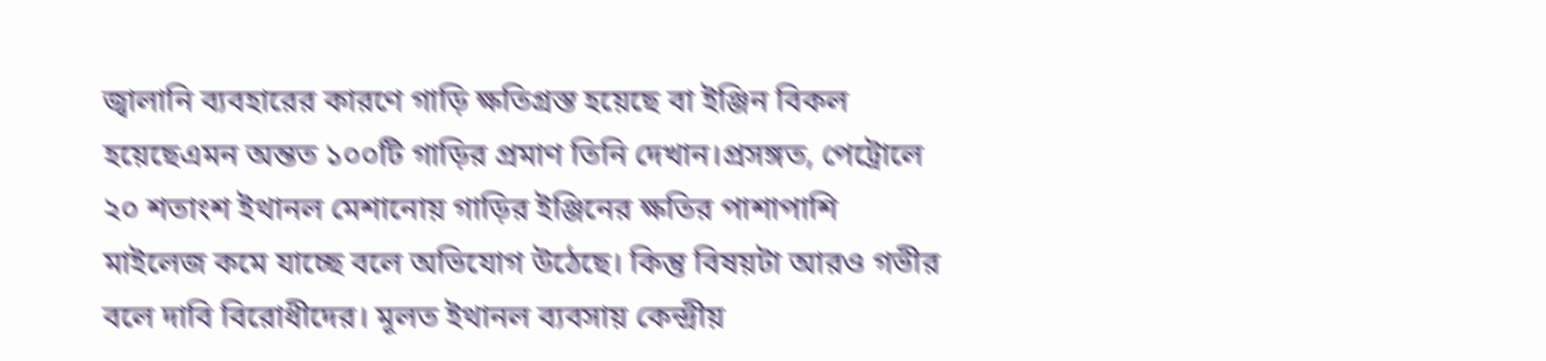জ্বালানি ব্যবহারের কারণে গাড়ি ক্ষতিগ্রস্ত হয়েছে বা ইঞ্জিন বিকল হয়েছেএমন অন্তত ১০০টি গাড়ির প্রমাণ তিনি দেখান।প্রসঙ্গত, পেট্রোলে ২০ শতাংশ ইথানল মেশানোয় গাড়ির ইঞ্জিনের ক্ষতির পাশাপাশি মাইলেজ কমে যাচ্ছে বলে অভিযোগ উঠেছে। কিন্তু বিষয়টা আরও গভীর বলে দাবি বিরোধীদের। মূলত ইথানল ব্যবসায় কেন্দ্রীয়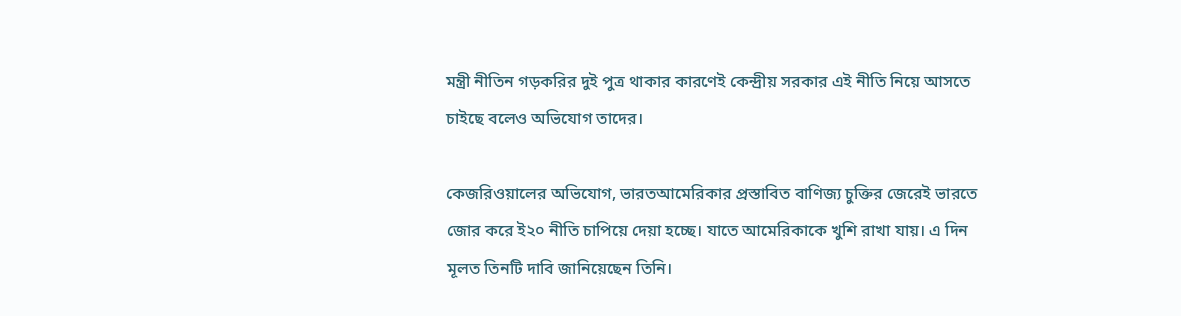মন্ত্রী নীতিন গড়করির দুই পুত্র থাকার কারণেই কেন্দ্রীয় সরকার এই নীতি নিয়ে আসতে চাইছে বলেও অভিযোগ তাদের।

কেজরিওয়ালের অভিযোগ, ভারতআমেরিকার প্রস্তাবিত বাণিজ্য চুক্তির জেরেই ভারতে জোর করে ই২০ নীতি চাপিয়ে দেয়া হচ্ছে। যাতে আমেরিকাকে খুশি রাখা যায়। এ দিন মূলত তিনটি দাবি জানিয়েছেন তিনি।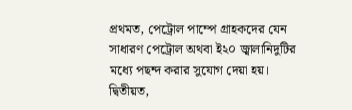প্রথমত, পেট্রোল পাম্পে গ্রাহকদের যেন সাধারণ পেট্রোল অথবা ই২০ জ্বালানিদুটির মধ্যে পছন্দ করার সুযোগ দেয়া হয়। দ্বিতীয়ত,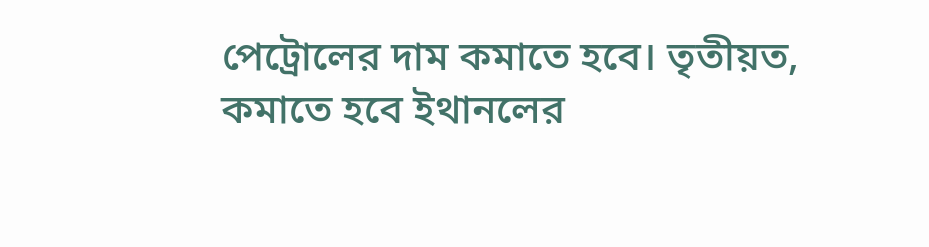পেট্রোলের দাম কমাতে হবে। তৃতীয়ত, কমাতে হবে ইথানলের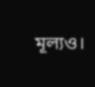মূল্যও।